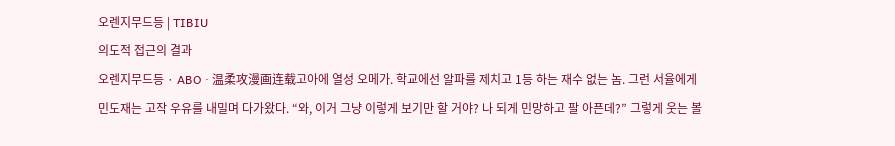오렌지무드등 | TIBIU
의도적 접근의 결과
오렌지무드등 · ABO · 温柔攻漫画连载고아에 열성 오메가. 학교에선 알파를 제치고 1등 하는 재수 없는 놈. 그런 서율에게 민도재는 고작 우유를 내밀며 다가왔다. “와, 이거 그냥 이렇게 보기만 할 거야? 나 되게 민망하고 팔 아픈데?” 그렇게 웃는 볼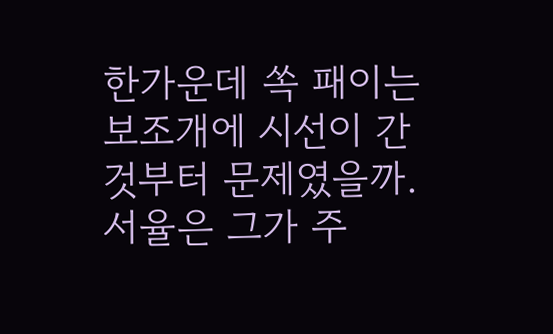한가운데 쏙 패이는 보조개에 시선이 간 것부터 문제였을까. 서율은 그가 주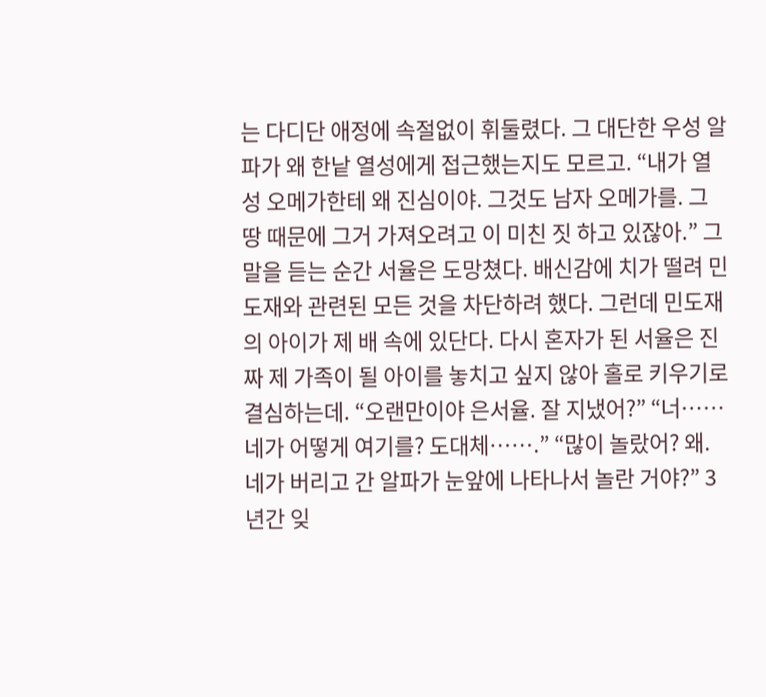는 다디단 애정에 속절없이 휘둘렸다. 그 대단한 우성 알파가 왜 한낱 열성에게 접근했는지도 모르고. “내가 열성 오메가한테 왜 진심이야. 그것도 남자 오메가를. 그 땅 때문에 그거 가져오려고 이 미친 짓 하고 있잖아.” 그 말을 듣는 순간 서율은 도망쳤다. 배신감에 치가 떨려 민도재와 관련된 모든 것을 차단하려 했다. 그런데 민도재의 아이가 제 배 속에 있단다. 다시 혼자가 된 서율은 진짜 제 가족이 될 아이를 놓치고 싶지 않아 홀로 키우기로 결심하는데. “오랜만이야 은서율. 잘 지냈어?” “너…… 네가 어떻게 여기를? 도대체…….” “많이 놀랐어? 왜. 네가 버리고 간 알파가 눈앞에 나타나서 놀란 거야?” 3년간 잊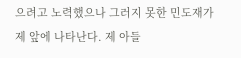으려고 노력했으나 그러지 못한 민도재가 제 앞에 나타난다. 제 아들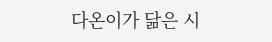다온이가 닮은 시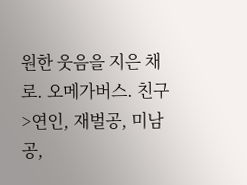원한 웃음을 지은 채로. 오메가버스. 친구>연인, 재벌공, 미남공,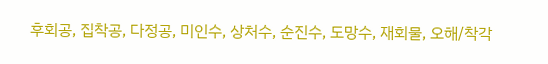후회공, 집착공, 다정공, 미인수, 상처수, 순진수, 도망수, 재회물, 오해/착각